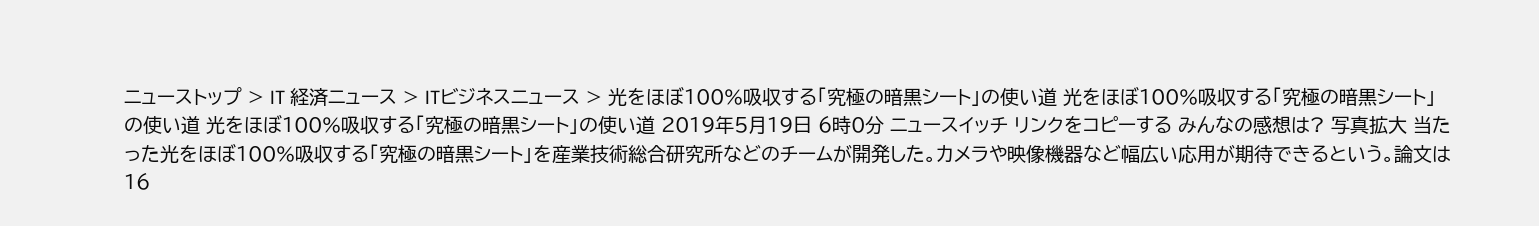ニューストップ > IT 経済ニュース > ITビジネスニュース > 光をほぼ100%吸収する「究極の暗黒シート」の使い道 光をほぼ100%吸収する「究極の暗黒シート」の使い道 光をほぼ100%吸収する「究極の暗黒シート」の使い道 2019年5月19日 6時0分 ニュースイッチ リンクをコピーする みんなの感想は? 写真拡大 当たった光をほぼ100%吸収する「究極の暗黒シート」を産業技術総合研究所などのチームが開発した。カメラや映像機器など幅広い応用が期待できるという。論文は16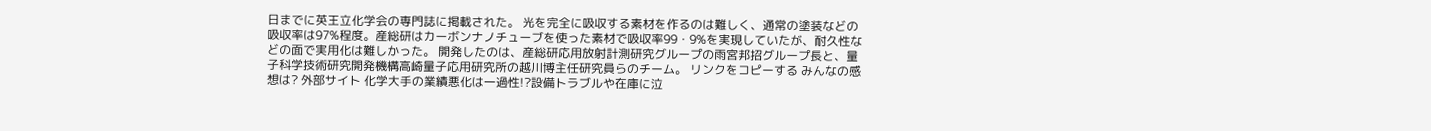日までに英王立化学会の専門誌に掲載された。 光を完全に吸収する素材を作るのは難しく、通常の塗装などの吸収率は97%程度。産総研はカーボンナノチューブを使った素材で吸収率99・9%を実現していたが、耐久性などの面で実用化は難しかった。 開発したのは、産総研応用放射計測研究グループの雨宮邦招グループ長と、量子科学技術研究開発機構高崎量子応用研究所の越川博主任研究員らのチーム。 リンクをコピーする みんなの感想は? 外部サイト 化学大手の業績悪化は一過性!?設備トラブルや在庫に泣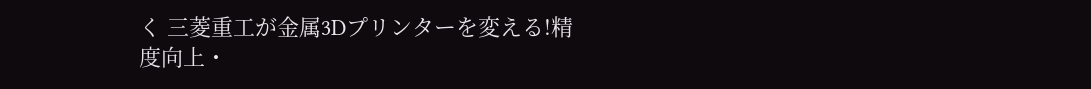く 三菱重工が金属3Dプリンターを変える!精度向上・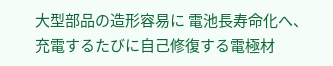大型部品の造形容易に 電池長寿命化へ、充電するたびに自己修復する電極材